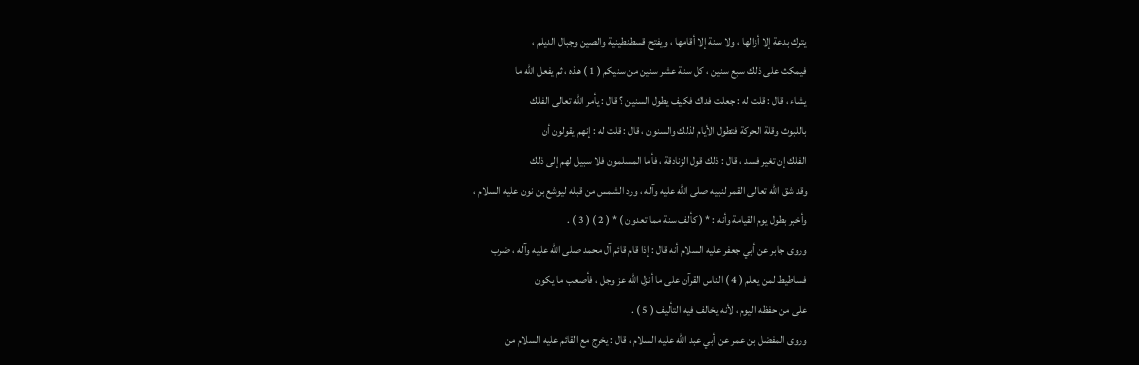يترك بدعة إلا أزالها ، ولا سنة إلا أقامها ، ويفتح قسطنطينية والصين وجبال الديلم ،
فيمكث على ذلك سبع سنين ، كل سنة عشر سنين من سنيكم ( 1 ) هذه ، ثم يفعل الله ما
يشاء ، قال : قلت له : جعلت فداك فكيف يطول السنين ؟ قال : يأمر الله تعالى الفلك
باللبوث وقلة الحركة فتطول الأيام لذلك والسنون ، قال : قلت له : إنهم يقولون أن
الفلك إن تغير فسد ، قال : ذلك قول الزنادقة ، فأما المسلمون فلا سبيل لهم إلى ذلك
وقد شق الله تعالى القمر لنبيه صلى الله عليه وآله ، ورد الشمس من قبله ليوشع بن نون عليه السلام ،
وأخبر بطول يوم القيامة وأنه : * ( كألف سنة مما تعدون ) * ( 2 ) ( 3 ) .
وروى جابر عن أبي جعفر عليه السلام أنه قال : إذا قام قائم آل محمد صلى الله عليه وآله ، ضرب
فساطيط لمن يعلم ( 4 ) الناس القرآن على ما أنزل الله عز وجل ، فأصعب ما يكون
على من حفظه اليوم ، لأنه يخالف فيه التأليف ( 5 ) .
وروى المفضل بن عمر عن أبي عبد الله عليه السلام ، قال : يخرج مع القائم عليه السلام من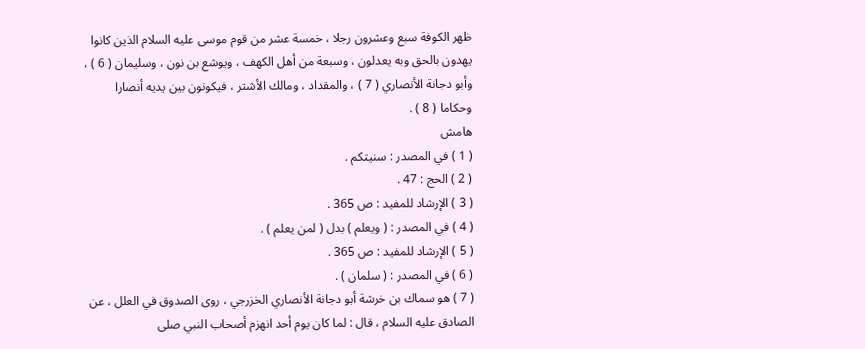ظهر الكوفة سبع وعشرون رجلا ، خمسة عشر من قوم موسى عليه السلام الذين كانوا
يهدون بالحق وبه يعدلون ، وسبعة من أهل الكهف ، ويوشع بن نون ، وسليمان ( 6 ) ،
وأبو دجانة الأنصاري ( 7 ) ، والمقداد ، ومالك الأشتر ، فيكونون بين يديه أنصارا
وحكاما ( 8 ) .
هامش
( 1 ) في المصدر : سنيتكم .
( 2 ) الحج : 47 .
( 3 ) الإرشاد للمفيد : ص 365 .
( 4 ) في المصدر : ( ويعلم ) بدل ( لمن يعلم ) .
( 5 ) الإرشاد للمفيد : ص 365 .
( 6 ) في المصدر : ( سلمان ) .
( 7 ) هو سماك بن خرشة أبو دجانة الأنصاري الخزرجي ، روى الصدوق في العلل ، عن
الصادق عليه السلام ، قال : لما كان يوم أحد انهزم أصحاب النبي صلى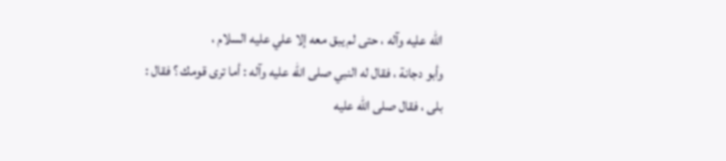الله عليه وآله ، حتى لم يبق معه إلا علي عليه السلام ،
وأبو دجانة ، فقال له النبي صلى الله عليه وآله : أما ترى قومك ؟ فقال : بلى ، فقال صلى الله عليه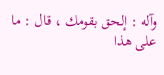وآله : إلحق بقومك ، قال : ما
على هذا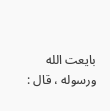بايعت الله ورسوله ، قال :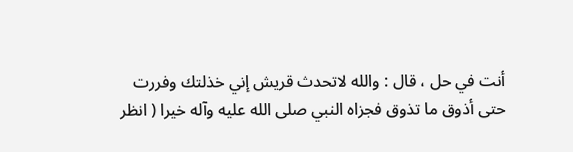أنت في حل ، قال : والله لاتحدث قريش إني خذلتك وفررت
حتى أذوق ما تذوق فجزاه النبي صلى الله عليه وآله خيرا ( انظر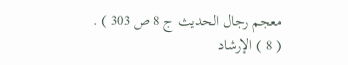معجم رجال الحديث ج 8 ص 303 ) .
( 8 ) الإرشاد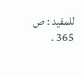للمفيد : ص 365 .